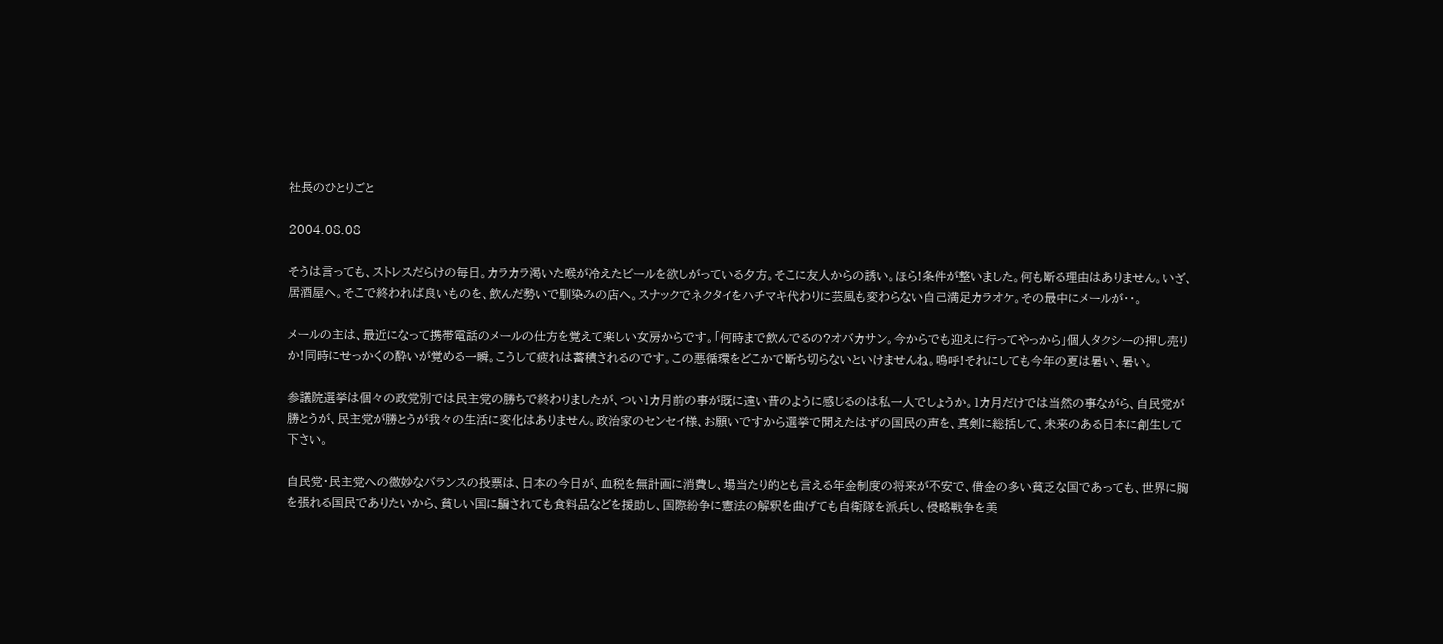社長のひとりごと

2004.08.08

そうは言っても、ストレスだらけの毎日。カラカラ渇いた喉が冷えたビールを欲しがっている夕方。そこに友人からの誘い。ほら!条件が整いました。何も断る理由はありません。いざ、居酒屋へ。そこで終われば良いものを、飲んだ勢いで馴染みの店へ。スナックでネクタイをハチマキ代わりに芸風も変わらない自己満足カラオケ。その最中にメールが・・。

メールの主は、最近になって携帯電話のメールの仕方を覚えて楽しい女房からです。「何時まで飲んでるの?オバカサン。今からでも迎えに行ってやっから」個人タクシーの押し売りか!同時にせっかくの酔いが覚める一瞬。こうして疲れは蓄積されるのです。この悪循環をどこかで断ち切らないといけませんね。嗚呼!それにしても今年の夏は暑い、暑い。

参議院選挙は個々の政党別では民主党の勝ちで終わりましたが、つい1カ月前の事が既に遠い昔のように感じるのは私一人でしょうか。1カ月だけでは当然の事ながら、自民党が勝とうが、民主党が勝とうが我々の生活に変化はありません。政治家のセンセイ様、お願いですから選挙で聞えたはずの国民の声を、真剣に総括して、未来のある日本に創生して下さい。

自民党・民主党への微妙なバランスの投票は、日本の今日が、血税を無計画に消費し、場当たり的とも言える年金制度の将来が不安で、借金の多い貧乏な国であっても、世界に胸を張れる国民でありたいから、貧しい国に騙されても食料品などを援助し、国際紛争に憲法の解釈を曲げても自衛隊を派兵し、侵略戦争を美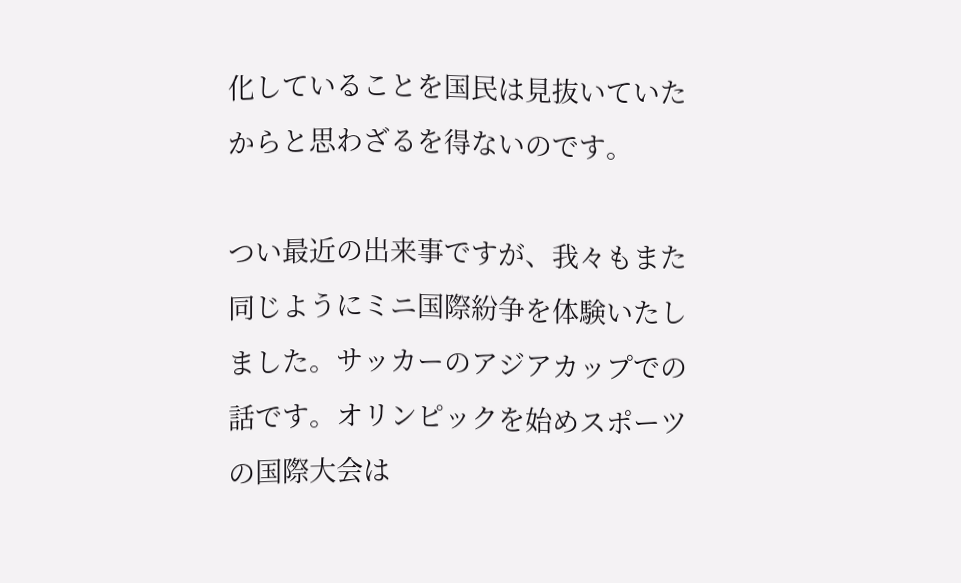化していることを国民は見抜いていたからと思わざるを得ないのです。

つい最近の出来事ですが、我々もまた同じようにミニ国際紛争を体験いたしました。サッカーのアジアカップでの話です。オリンピックを始めスポーツの国際大会は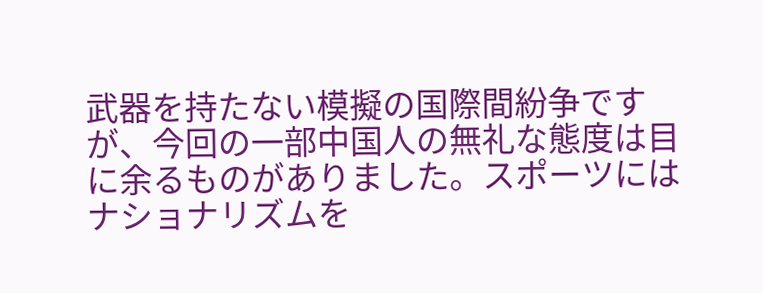武器を持たない模擬の国際間紛争ですが、今回の一部中国人の無礼な態度は目に余るものがありました。スポーツにはナショナリズムを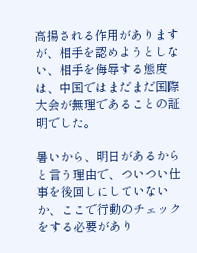高揚される作用がありますが、相手を認めようとしない、相手を侮辱する態度は、中国ではまだまだ国際大会が無理であることの証明でした。

暑いから、明日があるからと言う理由で、ついつい仕事を後回しにしていないか、ここで行動のチェックをする必要があり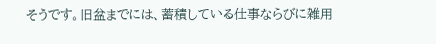そうです。旧盆までには、蓄積している仕事ならびに雑用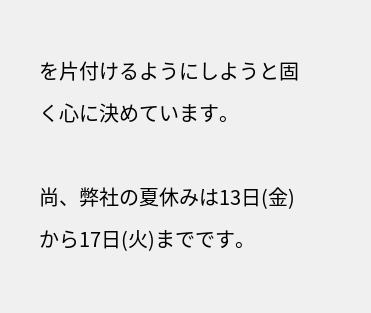を片付けるようにしようと固く心に決めています。

尚、弊社の夏休みは13日(金)から17日(火)までです。